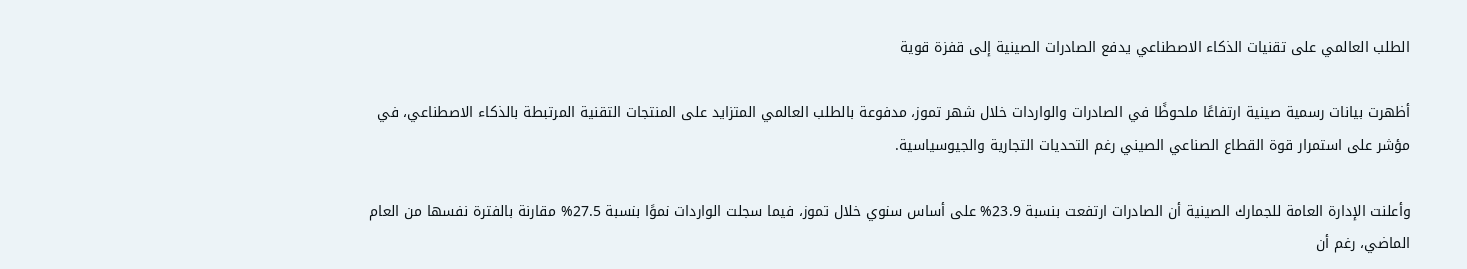الطلب العالمي على تقنيات الذكاء الاصطناعي يدفع الصادرات الصينية إلى قفزة قوية

أظهرت بيانات رسمية صينية ارتفاعًا ملحوظًا في الصادرات والواردات خلال شهر تموز، مدفوعة بالطلب العالمي المتزايد على المنتجات التقنية المرتبطة بالذكاء الاصطناعي، في مؤشر على استمرار قوة القطاع الصناعي الصيني رغم التحديات التجارية والجيوسياسية.

وأعلنت الإدارة العامة للجمارك الصينية أن الصادرات ارتفعت بنسبة 23.9% على أساس سنوي خلال تموز، فيما سجلت الواردات نموًا بنسبة 27.5% مقارنة بالفترة نفسها من العام الماضي، رغم أن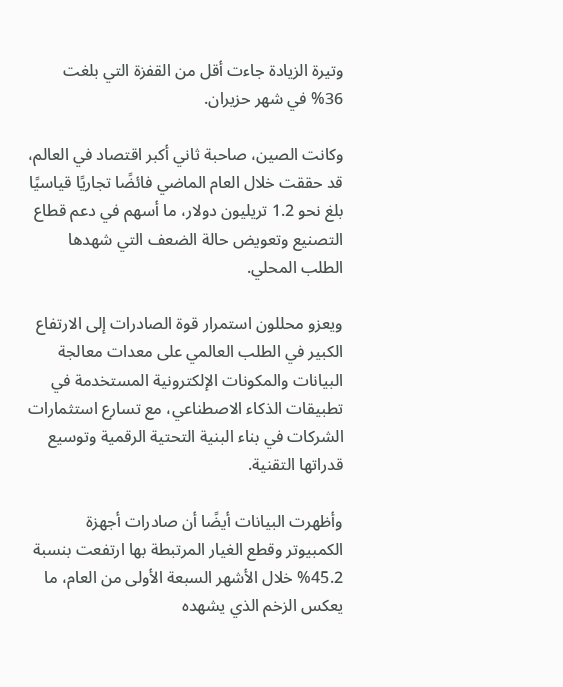وتيرة الزيادة جاءت أقل من القفزة التي بلغت 36% في شهر حزيران.

وكانت الصين، صاحبة ثاني أكبر اقتصاد في العالم، قد حققت خلال العام الماضي فائضًا تجاريًا قياسيًا بلغ نحو 1.2 تريليون دولار، ما أسهم في دعم قطاع التصنيع وتعويض حالة الضعف التي شهدها الطلب المحلي.

ويعزو محللون استمرار قوة الصادرات إلى الارتفاع الكبير في الطلب العالمي على معدات معالجة البيانات والمكونات الإلكترونية المستخدمة في تطبيقات الذكاء الاصطناعي، مع تسارع استثمارات الشركات في بناء البنية التحتية الرقمية وتوسيع قدراتها التقنية.

وأظهرت البيانات أيضًا أن صادرات أجهزة الكمبيوتر وقطع الغيار المرتبطة بها ارتفعت بنسبة 45.2% خلال الأشهر السبعة الأولى من العام، ما يعكس الزخم الذي يشهده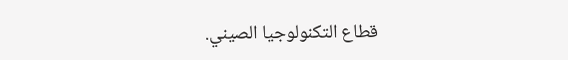قطاع التكنولوجيا الصيني.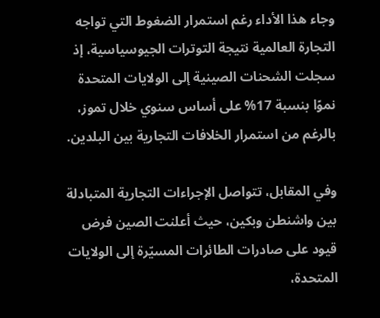وجاء هذا الأداء رغم استمرار الضغوط التي تواجه التجارة العالمية نتيجة التوترات الجيوسياسية، إذ سجلت الشحنات الصينية إلى الولايات المتحدة نموًا بنسبة 17% على أساس سنوي خلال تموز، بالرغم من استمرار الخلافات التجارية بين البلدين.

وفي المقابل، تتواصل الإجراءات التجارية المتبادلة بين واشنطن وبكين، حيث أعلنت الصين فرض قيود على صادرات الطائرات المسيّرة إلى الولايات المتحدة،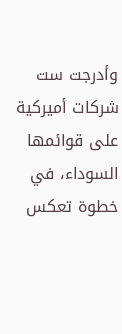وأدرجت ست شركات أميركية على قوائمها السوداء، في خطوة تعكس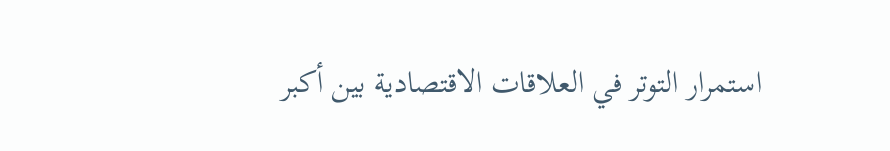استمرار التوتر في العلاقات الاقتصادية بين أكبر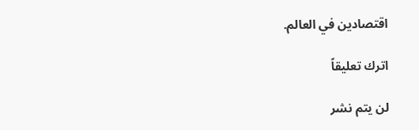اقتصادين في العالم.

اترك تعليقاً

لن يتم نشر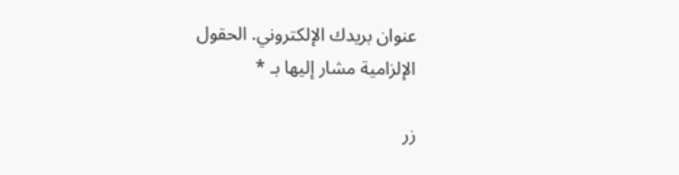عنوان بريدك الإلكتروني. الحقول الإلزامية مشار إليها بـ *

زر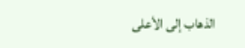الذهاب إلى الأعلى